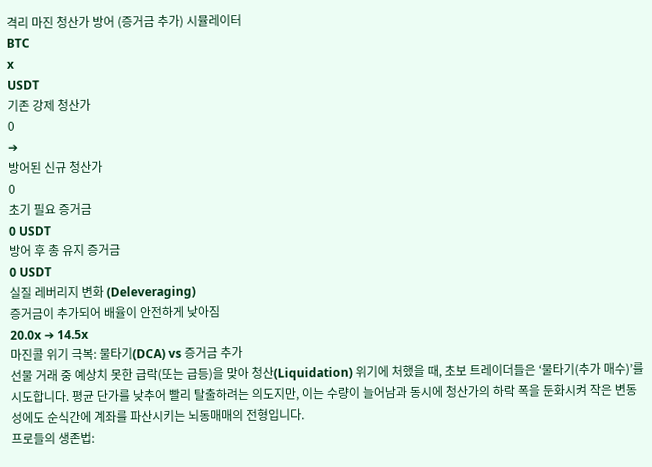격리 마진 청산가 방어 (증거금 추가) 시뮬레이터
BTC
x
USDT
기존 강제 청산가
0
➔
방어된 신규 청산가
0
초기 필요 증거금
0 USDT
방어 후 총 유지 증거금
0 USDT
실질 레버리지 변화 (Deleveraging)
증거금이 추가되어 배율이 안전하게 낮아짐
20.0x ➔ 14.5x
마진콜 위기 극복: 물타기(DCA) vs 증거금 추가
선물 거래 중 예상치 못한 급락(또는 급등)을 맞아 청산(Liquidation) 위기에 처했을 때, 초보 트레이더들은 ‘물타기(추가 매수)’를 시도합니다. 평균 단가를 낮추어 빨리 탈출하려는 의도지만, 이는 수량이 늘어남과 동시에 청산가의 하락 폭을 둔화시켜 작은 변동성에도 순식간에 계좌를 파산시키는 뇌동매매의 전형입니다.
프로들의 생존법: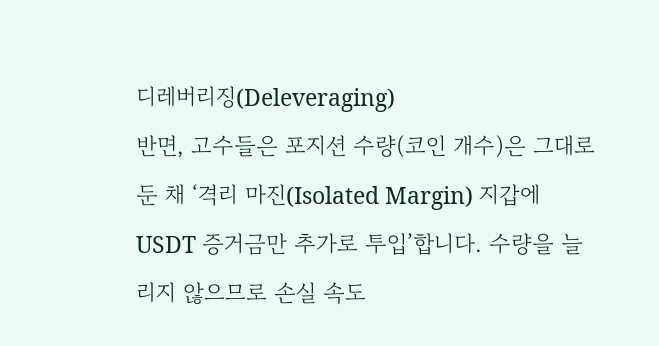디레버리징(Deleveraging)
반면, 고수들은 포지션 수량(코인 개수)은 그대로 둔 채 ‘격리 마진(Isolated Margin) 지갑에 USDT 증거금만 추가로 투입’합니다. 수량을 늘리지 않으므로 손실 속도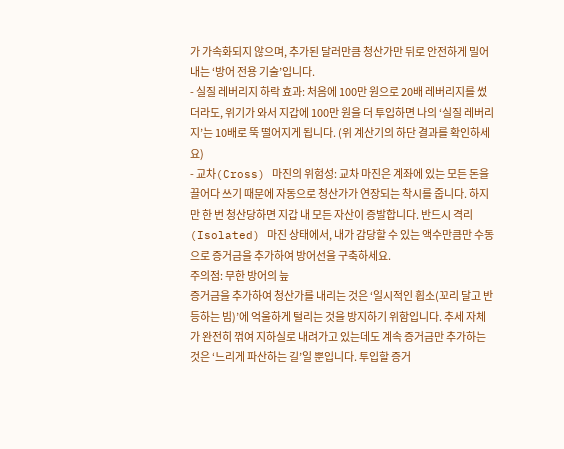가 가속화되지 않으며, 추가된 달러만큼 청산가만 뒤로 안전하게 밀어내는 ‘방어 전용 기술’입니다.
- 실질 레버리지 하락 효과: 처음에 100만 원으로 20배 레버리지를 썼더라도, 위기가 와서 지갑에 100만 원을 더 투입하면 나의 ‘실질 레버리지’는 10배로 뚝 떨어지게 됩니다. (위 계산기의 하단 결과를 확인하세요)
- 교차(Cross) 마진의 위험성: 교차 마진은 계좌에 있는 모든 돈을 끌어다 쓰기 때문에 자동으로 청산가가 연장되는 착시를 줍니다. 하지만 한 번 청산당하면 지갑 내 모든 자산이 증발합니다. 반드시 격리(Isolated) 마진 상태에서, 내가 감당할 수 있는 액수만큼만 수동으로 증거금을 추가하여 방어선을 구축하세요.
주의점: 무한 방어의 늪
증거금을 추가하여 청산가를 내리는 것은 ‘일시적인 휩소(꼬리 달고 반등하는 빔)’에 억울하게 털리는 것을 방지하기 위함입니다. 추세 자체가 완전히 꺾여 지하실로 내려가고 있는데도 계속 증거금만 추가하는 것은 ‘느리게 파산하는 길’일 뿐입니다. 투입할 증거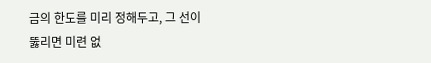금의 한도를 미리 정해두고, 그 선이 뚫리면 미련 없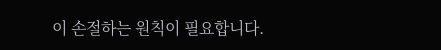이 손절하는 원칙이 필요합니다.